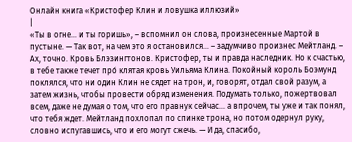Онлайн книга «Кристофер Клин и ловушка иллюзий»
|
«Ты в огне… и ты горишь», – вспомнил он слова, произнесенные Мартой в пустыне. — Так вот, на чем это я остановился… – задумчиво произнес Мейтланд. – Ах, точно. Кровь Блэзингтонов. Кристофер, ты и правда наследник. Но к счастью, в тебе также течет про́ клятая кровь Уильяма Клина. Покойный король Боэмунд поклялся, что ни один Клин не сядет на трон, и, говорят, отдал свой разум, а затем жизнь, чтобы провести обряд изменения. Подумать только, пожертвовал всем, даже не думая о том, что его правнук сейчас… а впрочем, ты уже и так понял, что тебя ждет. Мейтланд похлопал по спинке трона, но потом одернул руку, словно испугавшись, что и его могут сжечь. — И да, спасибо,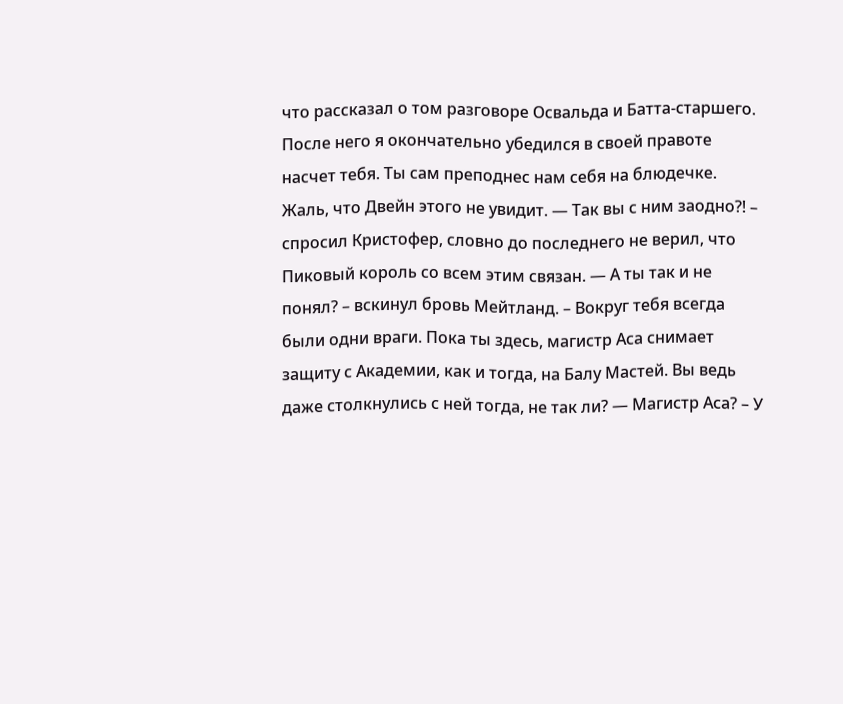что рассказал о том разговоре Освальда и Батта-старшего. После него я окончательно убедился в своей правоте насчет тебя. Ты сам преподнес нам себя на блюдечке. Жаль, что Двейн этого не увидит. — Так вы с ним заодно?! – спросил Кристофер, словно до последнего не верил, что Пиковый король со всем этим связан. — А ты так и не понял? – вскинул бровь Мейтланд. – Вокруг тебя всегда были одни враги. Пока ты здесь, магистр Аса снимает защиту с Академии, как и тогда, на Балу Мастей. Вы ведь даже столкнулись с ней тогда, не так ли? — Магистр Аса? – У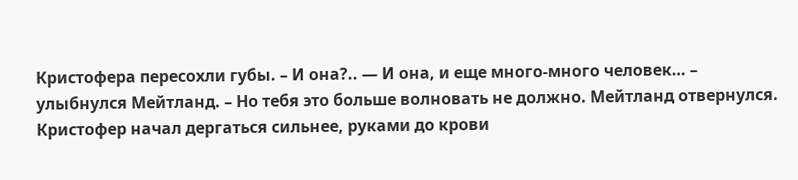Кристофера пересохли губы. – И она?.. — И она, и еще много-много человек… – улыбнулся Мейтланд. – Но тебя это больше волновать не должно. Мейтланд отвернулся. Кристофер начал дергаться сильнее, руками до крови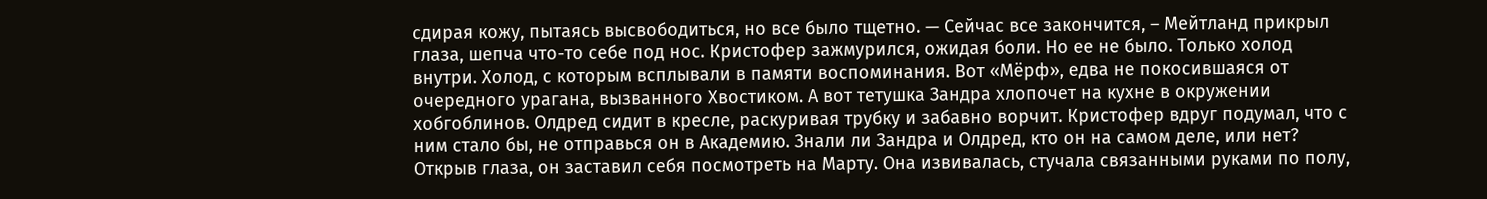сдирая кожу, пытаясь высвободиться, но все было тщетно. — Сейчас все закончится, – Мейтланд прикрыл глаза, шепча что-то себе под нос. Кристофер зажмурился, ожидая боли. Но ее не было. Только холод внутри. Холод, с которым всплывали в памяти воспоминания. Вот «Мёрф», едва не покосившаяся от очередного урагана, вызванного Хвостиком. А вот тетушка Зандра хлопочет на кухне в окружении хобгоблинов. Олдред сидит в кресле, раскуривая трубку и забавно ворчит. Кристофер вдруг подумал, что с ним стало бы, не отправься он в Академию. Знали ли Зандра и Олдред, кто он на самом деле, или нет? Открыв глаза, он заставил себя посмотреть на Марту. Она извивалась, стучала связанными руками по полу,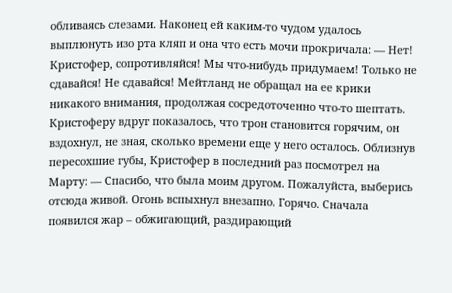обливаясь слезами. Наконец ей каким-то чудом удалось выплюнуть изо рта кляп и она что есть мочи прокричала: — Нет! Кристофер, сопротивляйся! Мы что-нибудь придумаем! Только не сдавайся! Не сдавайся! Мейтланд не обращал на ее крики никакого внимания, продолжая сосредоточенно что-то шептать. Кристоферу вдруг показалось, что трон становится горячим, он вздохнул, не зная, сколько времени еще у него осталось. Облизнув пересохшие губы, Кристофер в последний раз посмотрел на Марту: — Спасибо, что была моим другом. Пожалуйста, выберись отсюда живой. Огонь вспыхнул внезапно. Горячо. Сначала появился жар – обжигающий, раздирающий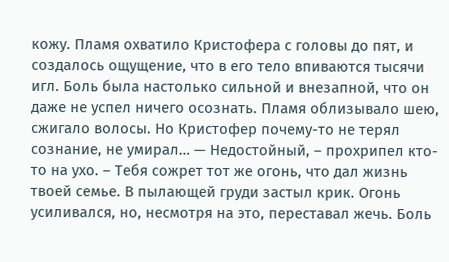кожу. Пламя охватило Кристофера с головы до пят, и создалось ощущение, что в его тело впиваются тысячи игл. Боль была настолько сильной и внезапной, что он даже не успел ничего осознать. Пламя облизывало шею, сжигало волосы. Но Кристофер почему-то не терял сознание, не умирал… — Недостойный, – прохрипел кто-то на ухо. – Тебя сожрет тот же огонь, что дал жизнь твоей семье. В пылающей груди застыл крик. Огонь усиливался, но, несмотря на это, переставал жечь. Боль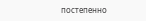постепенно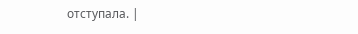отступала. |